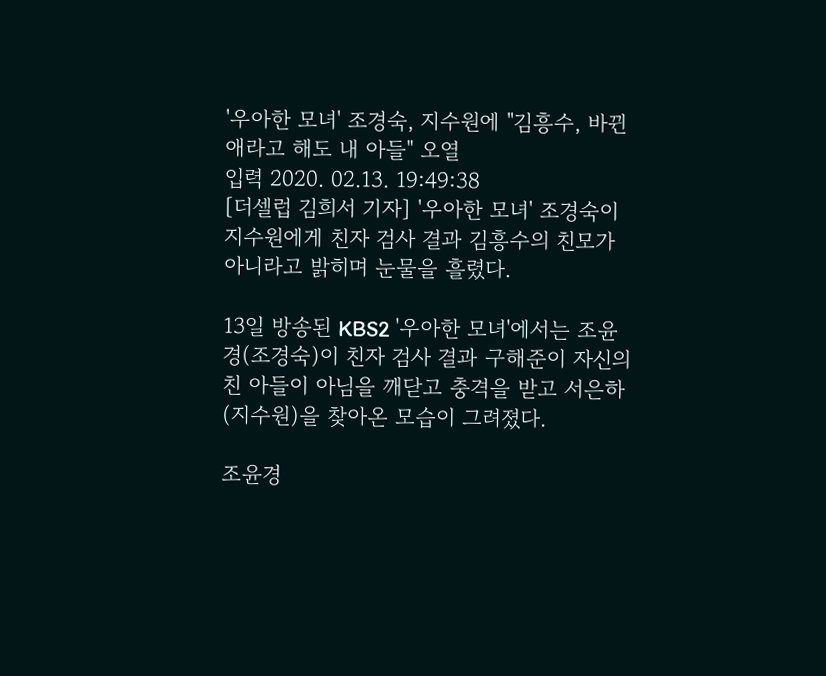'우아한 모녀' 조경숙, 지수원에 "김흥수, 바뀐 애라고 해도 내 아들" 오열
입력 2020. 02.13. 19:49:38
[더셀럽 김희서 기자] '우아한 모녀' 조경숙이 지수원에게 친자 검사 결과 김흥수의 친모가 아니라고 밝히며 눈물을 흘렸다.

13일 방송된 KBS2 '우아한 모녀'에서는 조윤경(조경숙)이 친자 검사 결과 구해준이 자신의 친 아들이 아님을 깨닫고 충격을 받고 서은하(지수원)을 찾아온 모습이 그려졌다.

조윤경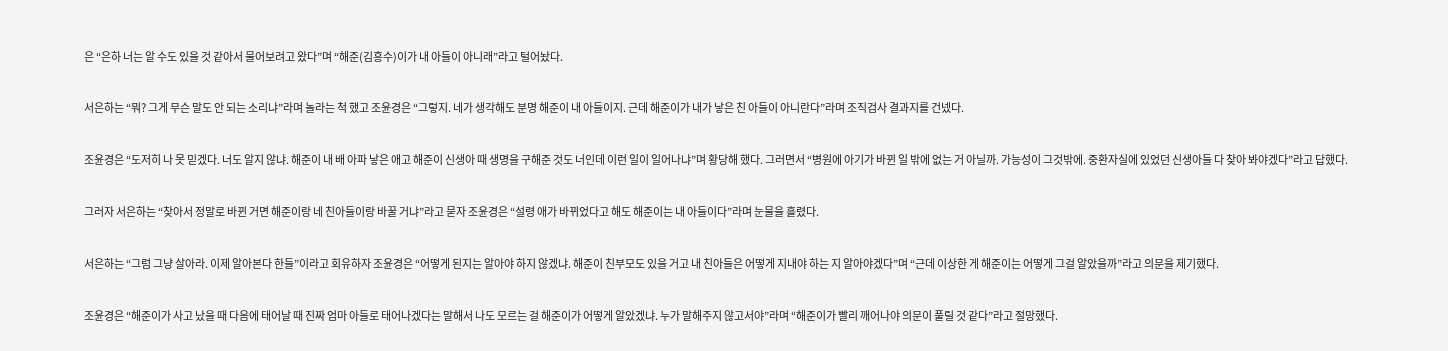은 “은하 너는 알 수도 있을 것 같아서 물어보려고 왔다”며 “해준(김흥수)이가 내 아들이 아니래”라고 털어놨다.

서은하는 “뭐? 그게 무슨 말도 안 되는 소리냐”라며 놀라는 척 했고 조윤경은 “그렇지. 네가 생각해도 분명 해준이 내 아들이지. 근데 해준이가 내가 낳은 친 아들이 아니란다”라며 조직검사 결과지를 건넸다.

조윤경은 “도저히 나 못 믿겠다. 너도 알지 않냐. 해준이 내 배 아파 낳은 애고 해준이 신생아 때 생명을 구해준 것도 너인데 이런 일이 일어나냐”며 황당해 했다. 그러면서 “병원에 아기가 바뀐 일 밖에 없는 거 아닐까. 가능성이 그것밖에. 중환자실에 있었던 신생아들 다 찾아 봐야겠다”라고 답했다.

그러자 서은하는 “찾아서 정말로 바뀐 거면 해준이랑 네 친아들이랑 바꿀 거냐”라고 묻자 조윤경은 “설령 애가 바뀌었다고 해도 해준이는 내 아들이다”라며 눈물을 흘렸다.

서은하는 “그럼 그냥 살아라. 이제 알아본다 한들”이라고 회유하자 조윤경은 “어떻게 된지는 알아야 하지 않겠냐. 해준이 친부모도 있을 거고 내 친아들은 어떻게 지내야 하는 지 알아야겠다”며 “근데 이상한 게 해준이는 어떻게 그걸 알았을까”라고 의문을 제기했다.

조윤경은 “해준이가 사고 났을 때 다음에 태어날 때 진짜 엄마 아들로 태어나겠다는 말해서 나도 모르는 걸 해준이가 어떻게 알았겠냐. 누가 말해주지 않고서야”라며 “해준이가 빨리 깨어나야 의문이 풀릴 것 같다”라고 절망했다.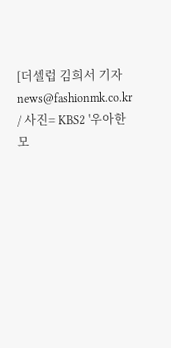[더셀럽 김희서 기자 news@fashionmk.co.kr / 사진= KBS2 '우아한 모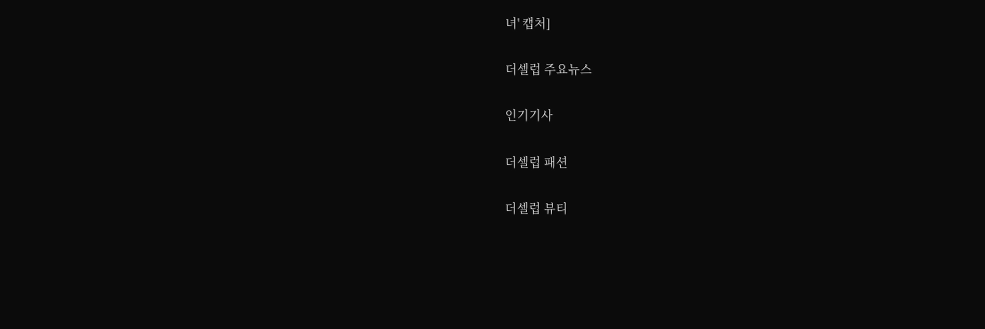녀' 캡처]

더셀럽 주요뉴스

인기기사

더셀럽 패션

더셀럽 뷰티